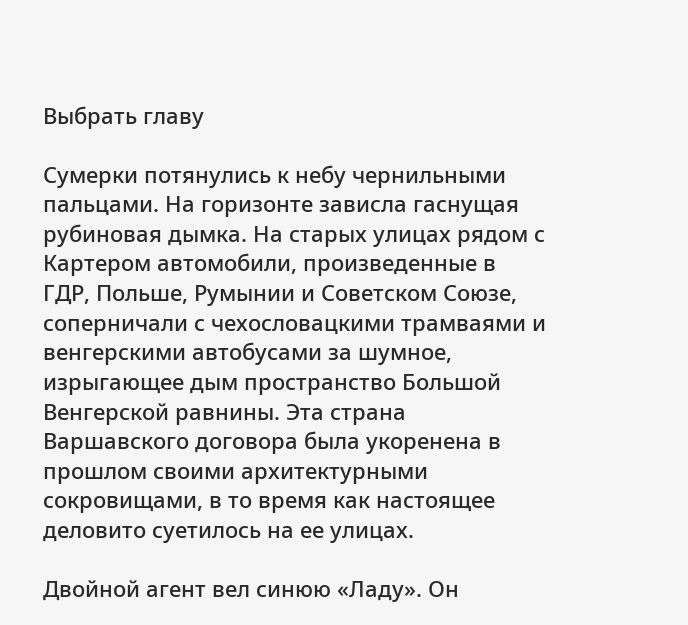Выбрать главу

Сумерки потянулись к небу чернильными пальцами. На горизонте зависла гаснущая рубиновая дымка. На старых улицах рядом с Картером автомобили, произведенные в ГДР, Польше, Румынии и Советском Союзе, соперничали с чехословацкими трамваями и венгерскими автобусами за шумное, изрыгающее дым пространство Большой Венгерской равнины. Эта страна Варшавского договора была укоренена в прошлом своими архитектурными сокровищами, в то время как настоящее деловито суетилось на ее улицах.

Двойной агент вел синюю «Ладу». Он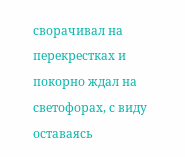сворачивал на перекрестках и покорно ждал на светофорах, с виду оставаясь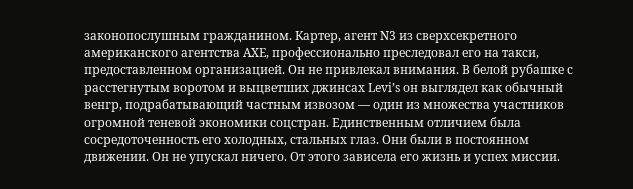законопослушным гражданином. Картер, агент N3 из сверхсекретного американского агентства AXE, профессионально преследовал его на такси, предоставленном организацией. Он не привлекал внимания. В белой рубашке с расстегнутым воротом и выцветших джинсах Levi’s он выглядел как обычный венгр, подрабатывающий частным извозом — один из множества участников огромной теневой экономики соцстран. Единственным отличием была сосредоточенность его холодных, стальных глаз. Они были в постоянном движении. Он не упускал ничего. От этого зависела его жизнь и успех миссии.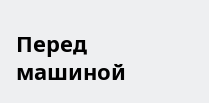Перед машиной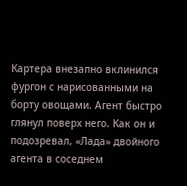Картера внезапно вклинился фургон с нарисованными на борту овощами. Агент быстро глянул поверх него. Как он и подозревал, «Лада» двойного агента в соседнем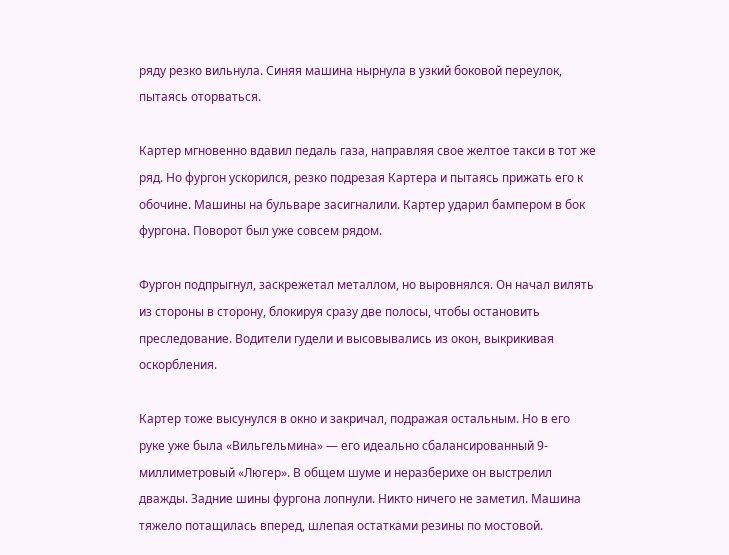ряду резко вильнула. Синяя машина нырнула в узкий боковой переулок, пытаясь оторваться.

Картер мгновенно вдавил педаль газа, направляя свое желтое такси в тот же ряд. Но фургон ускорился, резко подрезая Картера и пытаясь прижать его к обочине. Машины на бульваре засигналили. Картер ударил бампером в бок фургона. Поворот был уже совсем рядом.

Фургон подпрыгнул, заскрежетал металлом, но выровнялся. Он начал вилять из стороны в сторону, блокируя сразу две полосы, чтобы остановить преследование. Водители гудели и высовывались из окон, выкрикивая оскорбления.

Картер тоже высунулся в окно и закричал, подражая остальным. Но в его руке уже была «Вильгельмина» — его идеально сбалансированный 9-миллиметровый «Люгер». В общем шуме и неразберихе он выстрелил дважды. Задние шины фургона лопнули. Никто ничего не заметил. Машина тяжело потащилась вперед, шлепая остатками резины по мостовой.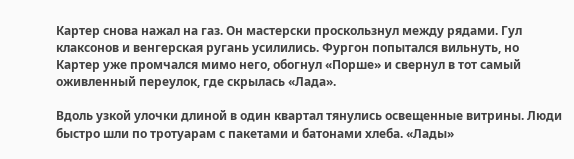Картер снова нажал на газ. Он мастерски проскользнул между рядами. Гул клаксонов и венгерская ругань усилились. Фургон попытался вильнуть, но Картер уже промчался мимо него, обогнул «Порше» и свернул в тот самый оживленный переулок, где скрылась «Лада».

Вдоль узкой улочки длиной в один квартал тянулись освещенные витрины. Люди быстро шли по тротуарам с пакетами и батонами хлеба. «Лады»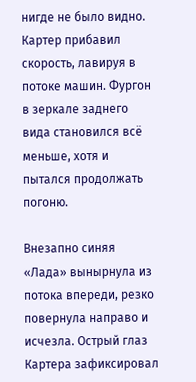нигде не было видно. Картер прибавил скорость, лавируя в потоке машин. Фургон в зеркале заднего вида становился всё меньше, хотя и пытался продолжать погоню.

Внезапно синяя «Лада» вынырнула из потока впереди, резко повернула направо и исчезла. Острый глаз Картера зафиксировал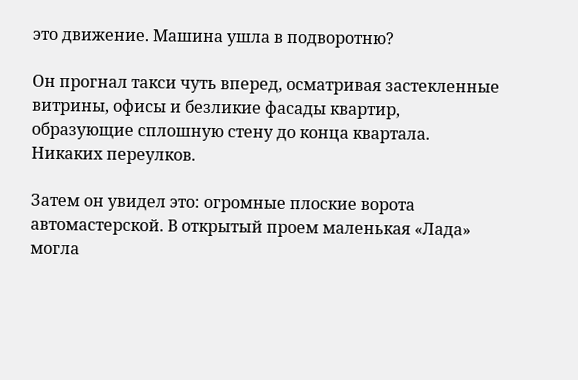это движение. Машина ушла в подворотню?

Он прогнал такси чуть вперед, осматривая застекленные витрины, офисы и безликие фасады квартир, образующие сплошную стену до конца квартала. Никаких переулков.

Затем он увидел это: огромные плоские ворота автомастерской. В открытый проем маленькая «Лада» могла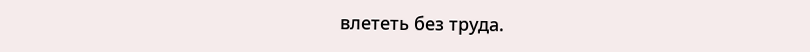влететь без труда.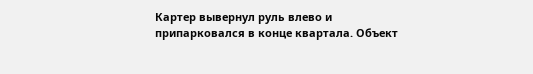Картер вывернул руль влево и припарковался в конце квартала. Объект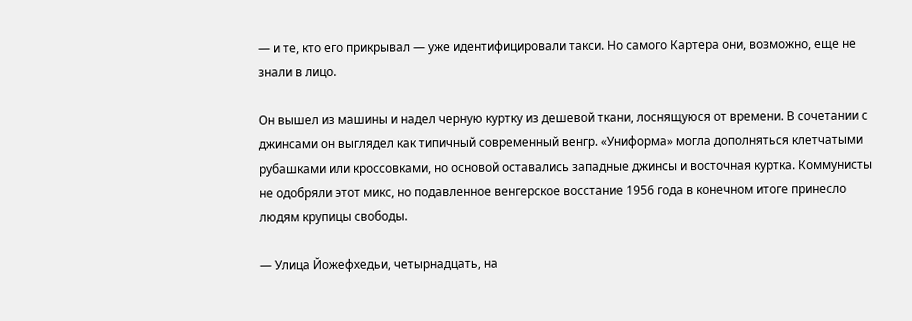— и те, кто его прикрывал — уже идентифицировали такси. Но самого Картера они, возможно, еще не знали в лицо.

Он вышел из машины и надел черную куртку из дешевой ткани, лоснящуюся от времени. В сочетании с джинсами он выглядел как типичный современный венгр. «Униформа» могла дополняться клетчатыми рубашками или кроссовками, но основой оставались западные джинсы и восточная куртка. Коммунисты не одобряли этот микс, но подавленное венгерское восстание 1956 года в конечном итоге принесло людям крупицы свободы.

— Улица Йожефхедьи, четырнадцать, на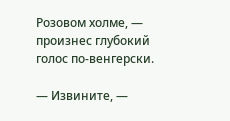Розовом холме, — произнес глубокий голос по-венгерски.

— Извините, —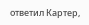ответил Картер,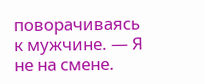поворачиваясь к мужчине. — Я не на смене.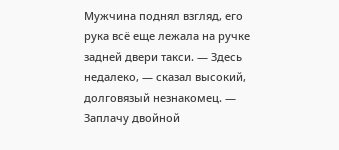Мужчина поднял взгляд, его рука всё еще лежала на ручке задней двери такси. — Здесь недалеко, — сказал высокий, долговязый незнакомец. — Заплачу двойной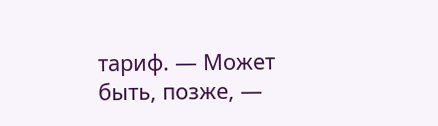тариф. — Может быть, позже, —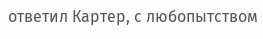ответил Картер, с любопытством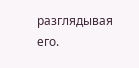разглядывая его.